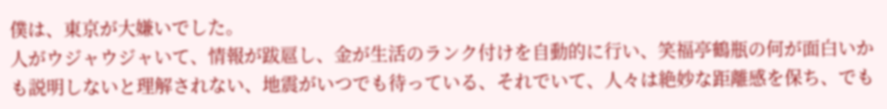僕は、東京が大嫌いでした。
人がウジャウジャいて、情報が跋扈し、金が生活のランク付けを自動的に行い、笑福亭鶴瓶の何が面白いかも説明しないと理解されない、地震がいつでも待っている、それでいて、人々は絶妙な距離感を保ち、でも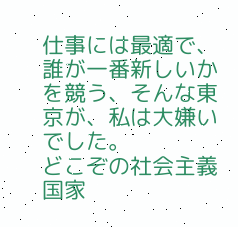仕事には最適で、誰が一番新しいかを競う、そんな東京が、私は大嫌いでした。
どこぞの社会主義国家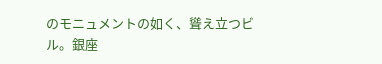のモニュメントの如く、聳え立つビル。銀座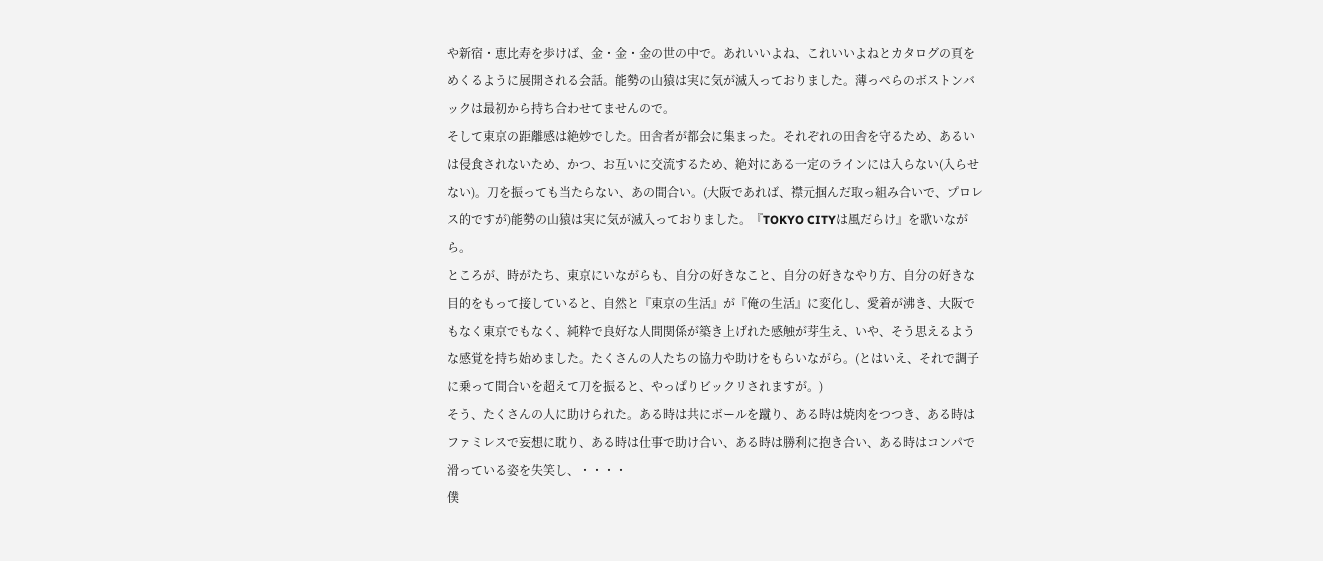や新宿・恵比寿を歩けば、金・金・金の世の中で。あれいいよね、これいいよねとカタログの頁をめくるように展開される会話。能勢の山猿は実に気が滅入っておりました。薄っぺらのボストンバックは最初から持ち合わせてませんので。
そして東京の距離感は絶妙でした。田舎者が都会に集まった。それぞれの田舎を守るため、あるいは侵食されないため、かつ、お互いに交流するため、絶対にある一定のラインには入らない(入らせない)。刀を振っても当たらない、あの間合い。(大阪であれば、襟元掴んだ取っ組み合いで、プロレス的ですが)能勢の山猿は実に気が滅入っておりました。『TOKYO CITYは風だらけ』を歌いながら。
ところが、時がたち、東京にいながらも、自分の好きなこと、自分の好きなやり方、自分の好きな目的をもって接していると、自然と『東京の生活』が『俺の生活』に変化し、愛着が沸き、大阪でもなく東京でもなく、純粋で良好な人間関係が築き上げれた感触が芽生え、いや、そう思えるような感覚を持ち始めました。たくさんの人たちの協力や助けをもらいながら。(とはいえ、それで調子に乗って間合いを超えて刀を振ると、やっぱりビックリされますが。)
そう、たくさんの人に助けられた。ある時は共にボールを蹴り、ある時は焼肉をつつき、ある時はファミレスで妄想に耽り、ある時は仕事で助け合い、ある時は勝利に抱き合い、ある時はコンパで滑っている姿を失笑し、・・・・
僕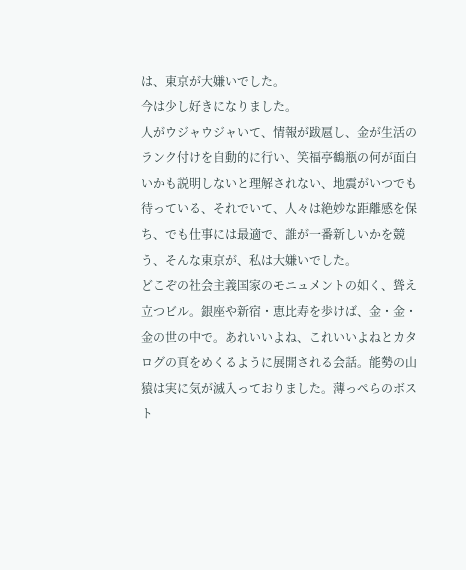は、東京が大嫌いでした。
今は少し好きになりました。
人がウジャウジャいて、情報が跋扈し、金が生活のランク付けを自動的に行い、笑福亭鶴瓶の何が面白いかも説明しないと理解されない、地震がいつでも待っている、それでいて、人々は絶妙な距離感を保ち、でも仕事には最適で、誰が一番新しいかを競う、そんな東京が、私は大嫌いでした。
どこぞの社会主義国家のモニュメントの如く、聳え立つビル。銀座や新宿・恵比寿を歩けば、金・金・金の世の中で。あれいいよね、これいいよねとカタログの頁をめくるように展開される会話。能勢の山猿は実に気が滅入っておりました。薄っぺらのボスト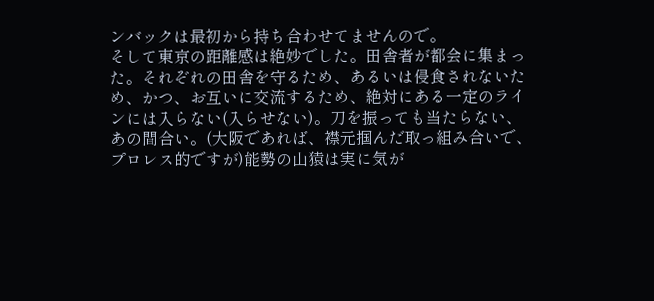ンバックは最初から持ち合わせてませんので。
そして東京の距離感は絶妙でした。田舎者が都会に集まった。それぞれの田舎を守るため、あるいは侵食されないため、かつ、お互いに交流するため、絶対にある一定のラインには入らない(入らせない)。刀を振っても当たらない、あの間合い。(大阪であれば、襟元掴んだ取っ組み合いで、プロレス的ですが)能勢の山猿は実に気が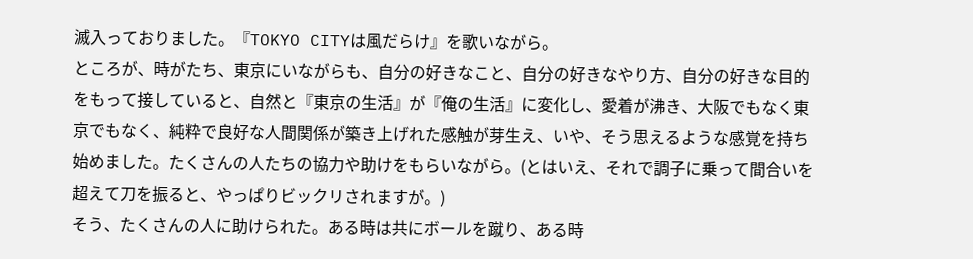滅入っておりました。『TOKYO CITYは風だらけ』を歌いながら。
ところが、時がたち、東京にいながらも、自分の好きなこと、自分の好きなやり方、自分の好きな目的をもって接していると、自然と『東京の生活』が『俺の生活』に変化し、愛着が沸き、大阪でもなく東京でもなく、純粋で良好な人間関係が築き上げれた感触が芽生え、いや、そう思えるような感覚を持ち始めました。たくさんの人たちの協力や助けをもらいながら。(とはいえ、それで調子に乗って間合いを超えて刀を振ると、やっぱりビックリされますが。)
そう、たくさんの人に助けられた。ある時は共にボールを蹴り、ある時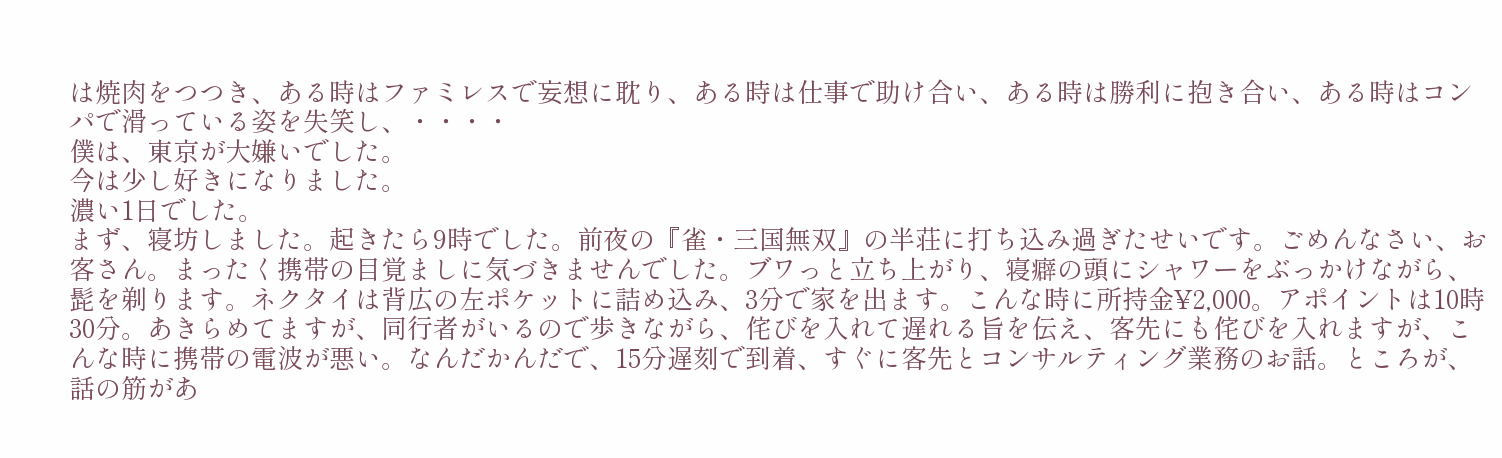は焼肉をつつき、ある時はファミレスで妄想に耽り、ある時は仕事で助け合い、ある時は勝利に抱き合い、ある時はコンパで滑っている姿を失笑し、・・・・
僕は、東京が大嫌いでした。
今は少し好きになりました。
濃い1日でした。
まず、寝坊しました。起きたら9時でした。前夜の『雀・三国無双』の半荘に打ち込み過ぎたせいです。ごめんなさい、お客さん。まったく携帯の目覚ましに気づきませんでした。ブワっと立ち上がり、寝癖の頭にシャワーをぶっかけながら、髭を剃ります。ネクタイは背広の左ポケットに詰め込み、3分で家を出ます。こんな時に所持金¥2,000。アポイントは10時30分。あきらめてますが、同行者がいるので歩きながら、侘びを入れて遅れる旨を伝え、客先にも侘びを入れますが、こんな時に携帯の電波が悪い。なんだかんだで、15分遅刻で到着、すぐに客先とコンサルティング業務のお話。ところが、話の筋があ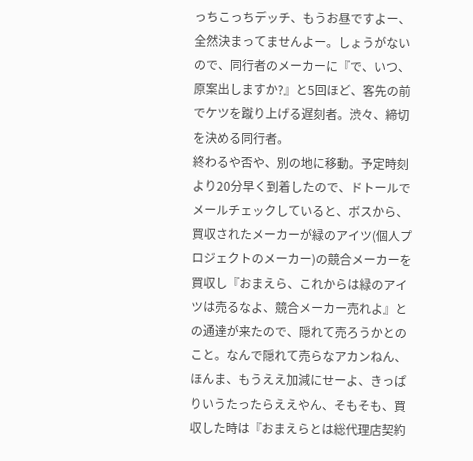っちこっちデッチ、もうお昼ですよー、全然決まってませんよー。しょうがないので、同行者のメーカーに『で、いつ、原案出しますか?』と5回ほど、客先の前でケツを蹴り上げる遅刻者。渋々、締切を決める同行者。
終わるや否や、別の地に移動。予定時刻より20分早く到着したので、ドトールでメールチェックしていると、ボスから、買収されたメーカーが緑のアイツ(個人プロジェクトのメーカー)の競合メーカーを買収し『おまえら、これからは緑のアイツは売るなよ、競合メーカー売れよ』との通達が来たので、隠れて売ろうかとのこと。なんで隠れて売らなアカンねん、ほんま、もうええ加減にせーよ、きっぱりいうたったらええやん、そもそも、買収した時は『おまえらとは総代理店契約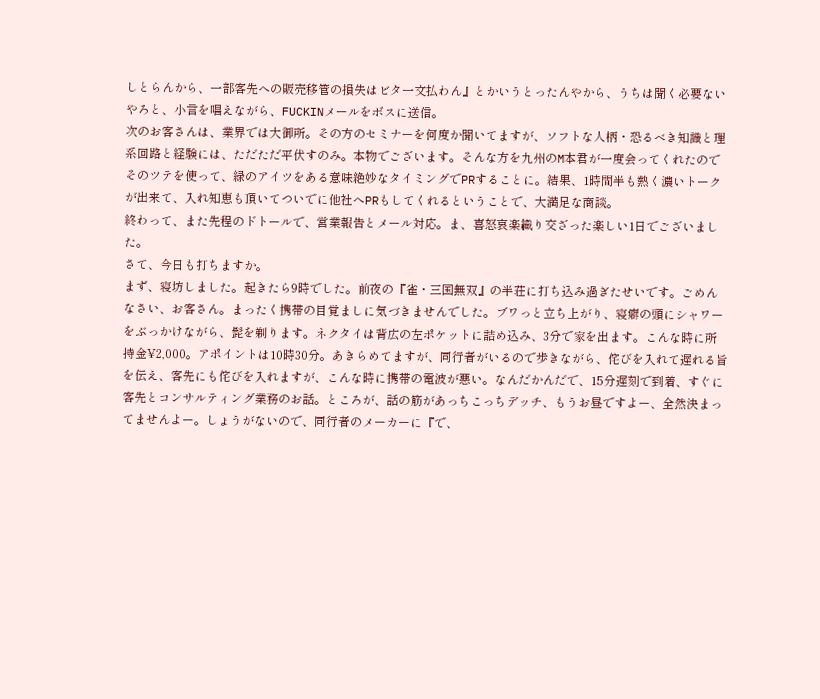しとらんから、一部客先への販売移管の損失はビタ一文払わん』とかいうとったんやから、うちは聞く必要ないやろと、小言を唱えながら、FUCKINメールをボスに送信。
次のお客さんは、業界では大御所。その方のセミナーを何度か聞いてますが、ソフトな人柄・恐るべき知識と理系回路と経験には、ただただ平伏すのみ。本物でございます。そんな方を九州のM本君が一度会ってくれたのでそのツテを使って、緑のアイツをある意味絶妙なタイミングでPRすることに。結果、1時間半も熱く濃いトークが出来て、入れ知恵も頂いてついでに他社へPRもしてくれるということで、大満足な商談。
終わって、また先程のドトールで、営業報告とメール対応。ま、喜怒哀楽織り交ざった楽しい1日でございました。
さて、今日も打ちますか。
まず、寝坊しました。起きたら9時でした。前夜の『雀・三国無双』の半荘に打ち込み過ぎたせいです。ごめんなさい、お客さん。まったく携帯の目覚ましに気づきませんでした。ブワっと立ち上がり、寝癖の頭にシャワーをぶっかけながら、髭を剃ります。ネクタイは背広の左ポケットに詰め込み、3分で家を出ます。こんな時に所持金¥2,000。アポイントは10時30分。あきらめてますが、同行者がいるので歩きながら、侘びを入れて遅れる旨を伝え、客先にも侘びを入れますが、こんな時に携帯の電波が悪い。なんだかんだで、15分遅刻で到着、すぐに客先とコンサルティング業務のお話。ところが、話の筋があっちこっちデッチ、もうお昼ですよー、全然決まってませんよー。しょうがないので、同行者のメーカーに『で、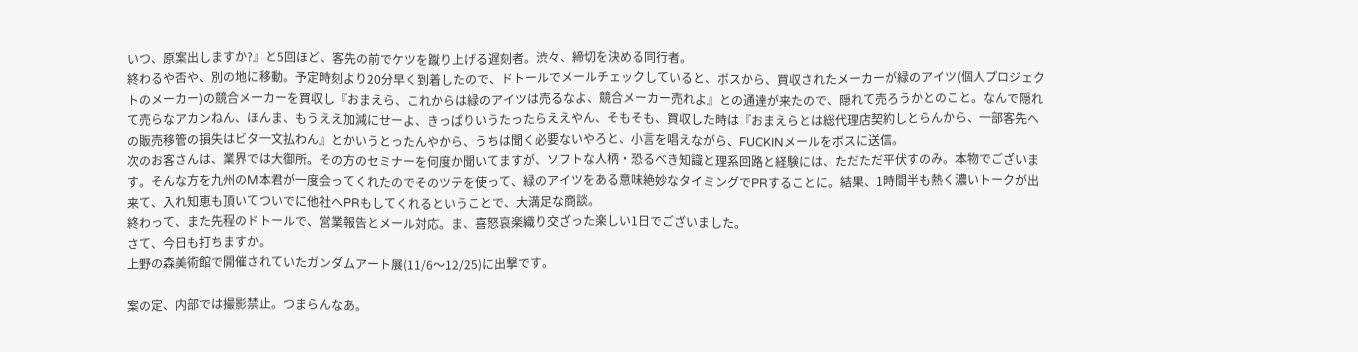いつ、原案出しますか?』と5回ほど、客先の前でケツを蹴り上げる遅刻者。渋々、締切を決める同行者。
終わるや否や、別の地に移動。予定時刻より20分早く到着したので、ドトールでメールチェックしていると、ボスから、買収されたメーカーが緑のアイツ(個人プロジェクトのメーカー)の競合メーカーを買収し『おまえら、これからは緑のアイツは売るなよ、競合メーカー売れよ』との通達が来たので、隠れて売ろうかとのこと。なんで隠れて売らなアカンねん、ほんま、もうええ加減にせーよ、きっぱりいうたったらええやん、そもそも、買収した時は『おまえらとは総代理店契約しとらんから、一部客先への販売移管の損失はビタ一文払わん』とかいうとったんやから、うちは聞く必要ないやろと、小言を唱えながら、FUCKINメールをボスに送信。
次のお客さんは、業界では大御所。その方のセミナーを何度か聞いてますが、ソフトな人柄・恐るべき知識と理系回路と経験には、ただただ平伏すのみ。本物でございます。そんな方を九州のM本君が一度会ってくれたのでそのツテを使って、緑のアイツをある意味絶妙なタイミングでPRすることに。結果、1時間半も熱く濃いトークが出来て、入れ知恵も頂いてついでに他社へPRもしてくれるということで、大満足な商談。
終わって、また先程のドトールで、営業報告とメール対応。ま、喜怒哀楽織り交ざった楽しい1日でございました。
さて、今日も打ちますか。
上野の森美術館で開催されていたガンダムアート展(11/6〜12/25)に出撃です。

案の定、内部では撮影禁止。つまらんなあ。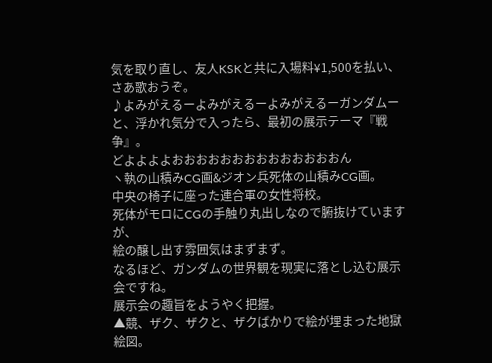気を取り直し、友人KSKと共に入場料¥1,500を払い、さあ歌おうぞ。
♪よみがえるーよみがえるーよみがえるーガンダムー
と、浮かれ気分で入ったら、最初の展示テーマ『戦争』。
どよよよよおおおおおおおおおおおおおおん
ヽ執の山積みCG画&ジオン兵死体の山積みCG画。
中央の椅子に座った連合軍の女性将校。
死体がモロにCGの手触り丸出しなので腑抜けていますが、
絵の醸し出す雰囲気はまずまず。
なるほど、ガンダムの世界観を現実に落とし込む展示会ですね。
展示会の趣旨をようやく把握。
▲競、ザク、ザクと、ザクばかりで絵が埋まった地獄絵図。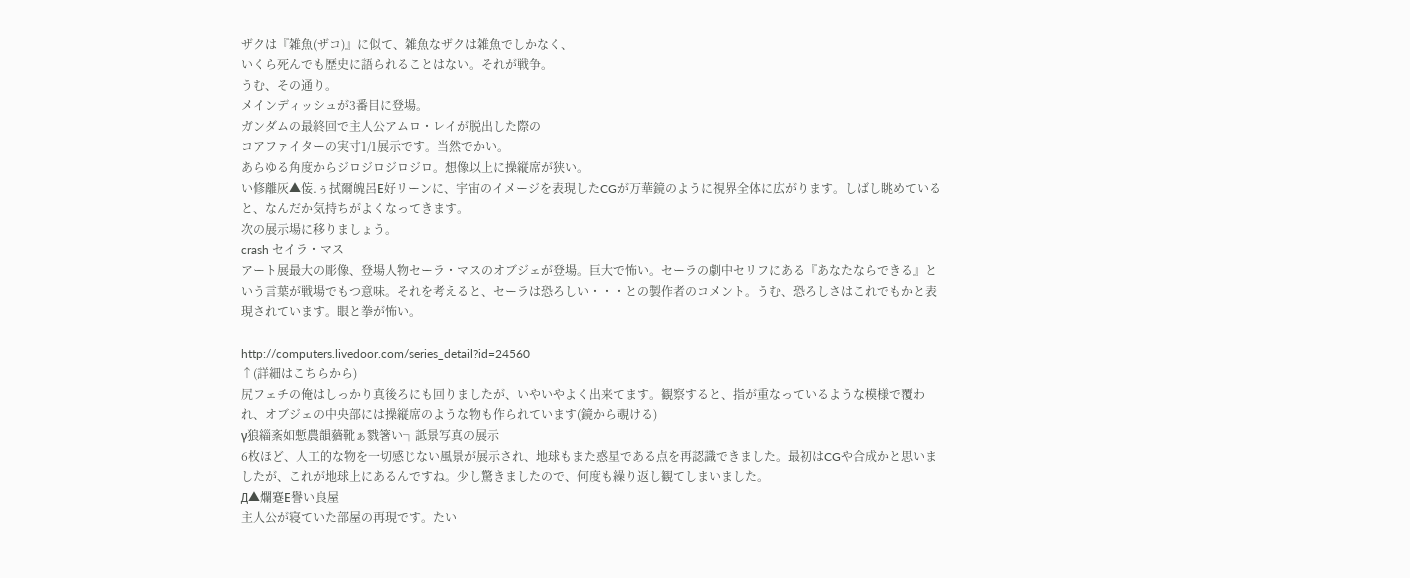ザクは『雑魚(ザコ)』に似て、雑魚なザクは雑魚でしかなく、
いくら死んでも歴史に語られることはない。それが戦争。
うむ、その通り。
メインディッシュが3番目に登場。
ガンダムの最終回で主人公アムロ・レイが脱出した際の
コアファイターの実寸1/1展示です。当然でかい。
あらゆる角度からジロジロジロジロ。想像以上に操縦席が狭い。
い修離灰▲侫.ぅ拭爾魄呂Ε好リーンに、宇宙のイメージを表現したCGが万華鏡のように視界全体に広がります。しばし眺めていると、なんだか気持ちがよくなってきます。
次の展示場に移りましょう。
crash セイラ・マス
アート展最大の彫像、登場人物セーラ・マスのオブジェが登場。巨大で怖い。セーラの劇中セリフにある『あなたならできる』という言葉が戦場でもつ意味。それを考えると、セーラは恐ろしい・・・との製作者のコメント。うむ、恐ろしさはこれでもかと表現されています。眼と拳が怖い。

http://computers.livedoor.com/series_detail?id=24560
↑(詳細はこちらから)
尻フェチの俺はしっかり真後ろにも回りましたが、いやいやよく出来てます。観察すると、指が重なっているような模様で覆われ、オブジェの中央部には操縦席のような物も作られています(鏡から覗ける)
γ狼緇紊如慙農韻蕕靴ぁ戮箸い┐詆景写真の展示
6枚ほど、人工的な物を一切感じない風景が展示され、地球もまた惑星である点を再認識できました。最初はCGや合成かと思いましたが、これが地球上にあるんですね。少し驚きましたので、何度も繰り返し観てしまいました。
Д▲爛蹇Ε譽い良屋
主人公が寝ていた部屋の再現です。たい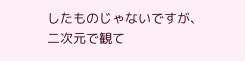したものじゃないですが、
二次元で観て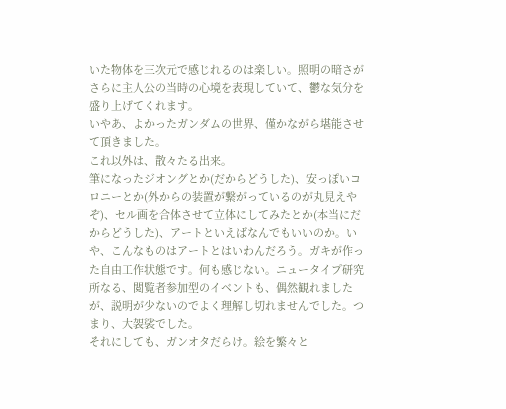いた物体を三次元で感じれるのは楽しい。照明の暗さがさらに主人公の当時の心境を表現していて、鬱な気分を盛り上げてくれます。
いやあ、よかったガンダムの世界、僅かながら堪能させて頂きました。
これ以外は、散々たる出来。
筆になったジオングとか(だからどうした)、安っぽいコロニーとか(外からの装置が繋がっているのが丸見えやぞ)、セル画を合体させて立体にしてみたとか(本当にだからどうした)、アートといえばなんでもいいのか。いや、こんなものはアートとはいわんだろう。ガキが作った自由工作状態です。何も感じない。ニュータイプ研究所なる、閲覧者参加型のイベントも、偶然観れましたが、説明が少ないのでよく理解し切れませんでした。つまり、大袈裟でした。
それにしても、ガンオタだらけ。絵を繁々と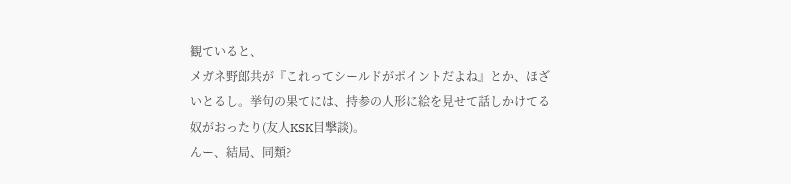観ていると、
メガネ野郎共が『これってシールドがポイントだよね』とか、ほざいとるし。挙句の果てには、持参の人形に絵を見せて話しかけてる奴がおったり(友人KSK目撃談)。
んー、結局、同類?